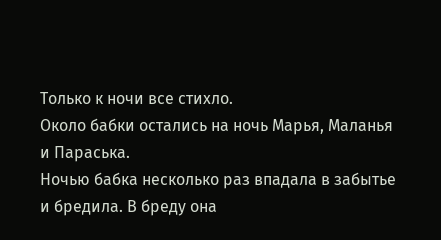Только к ночи все стихло.
Около бабки остались на ночь Марья, Маланья и Параська.
Ночью бабка несколько раз впадала в забытье и бредила. В бреду она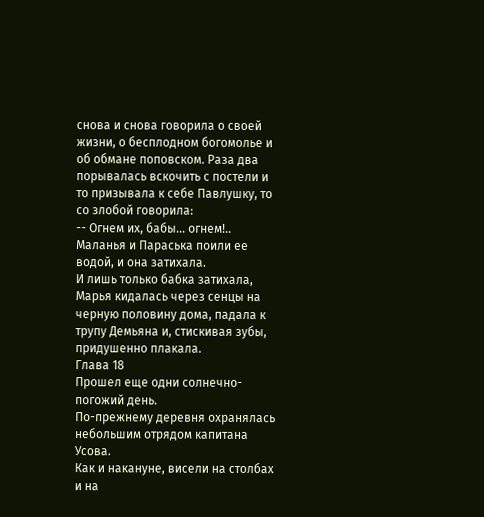снова и снова говорила о своей жизни, о бесплодном богомолье и об обмане поповском. Раза два порывалась вскочить с постели и то призывала к себе Павлушку, то со злобой говорила:
-- Огнем их, бабы... огнем!..
Маланья и Параська поили ее водой, и она затихала.
И лишь только бабка затихала, Марья кидалась через сенцы на черную половину дома, падала к трупу Демьяна и, стискивая зубы, придушенно плакала.
Глава 18
Прошел еще одни солнечно-погожий день.
По-прежнему деревня охранялась небольшим отрядом капитана Усова.
Как и накануне, висели на столбах и на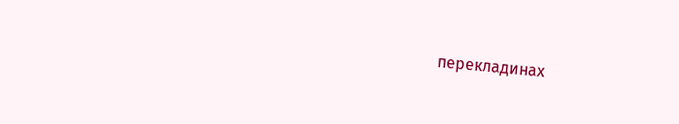перекладинах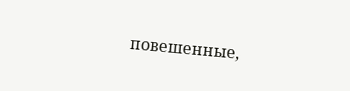повешенные,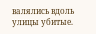валялись вдоль улицы убитые.